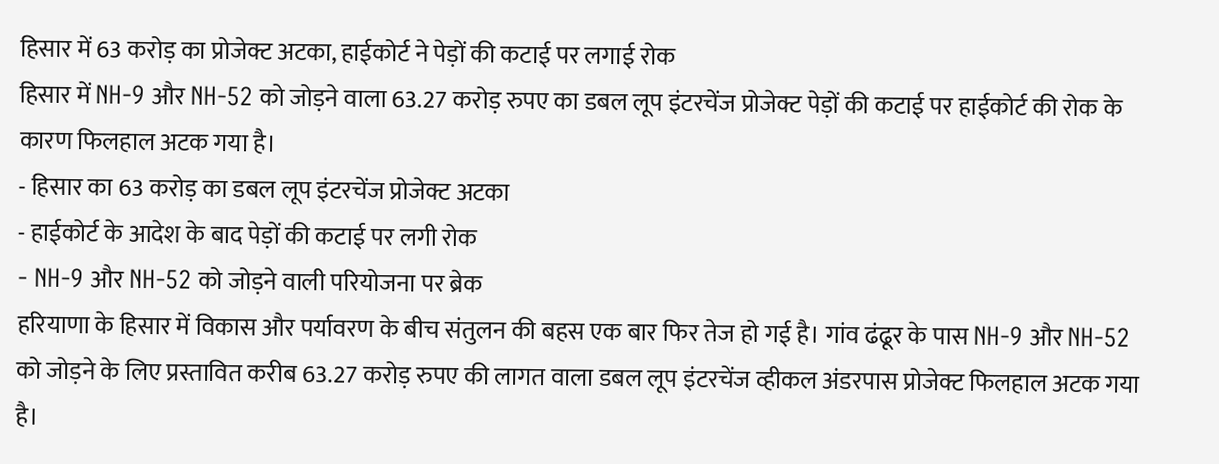हिसार में 63 करोड़ का प्रोजेक्ट अटका, हाईकोर्ट ने पेड़ों की कटाई पर लगाई रोक
हिसार में NH-9 और NH-52 को जोड़ने वाला 63.27 करोड़ रुपए का डबल लूप इंटरचेंज प्रोजेक्ट पेड़ों की कटाई पर हाईकोर्ट की रोक के कारण फिलहाल अटक गया है।
- हिसार का 63 करोड़ का डबल लूप इंटरचेंज प्रोजेक्ट अटका
- हाईकोर्ट के आदेश के बाद पेड़ों की कटाई पर लगी रोक
- NH-9 और NH-52 को जोड़ने वाली परियोजना पर ब्रेक
हरियाणा के हिसार में विकास और पर्यावरण के बीच संतुलन की बहस एक बार फिर तेज हो गई है। गांव ढंढूर के पास NH-9 और NH-52 को जोड़ने के लिए प्रस्तावित करीब 63.27 करोड़ रुपए की लागत वाला डबल लूप इंटरचेंज व्हीकल अंडरपास प्रोजेक्ट फिलहाल अटक गया है।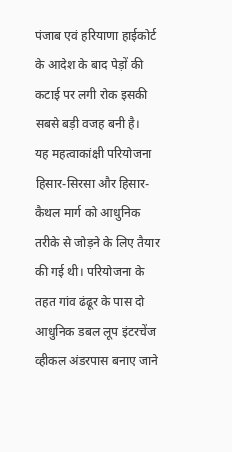पंजाब एवं हरियाणा हाईकोर्ट के आदेश के बाद पेड़ों की कटाई पर लगी रोक इसकी सबसे बड़ी वजह बनी है।
यह महत्वाकांक्षी परियोजना हिसार-सिरसा और हिसार-कैथल मार्ग को आधुनिक तरीके से जोड़ने के लिए तैयार की गई थी। परियोजना के तहत गांव ढंढूर के पास दो आधुनिक डबल लूप इंटरचेंज व्हीकल अंडरपास बनाए जाने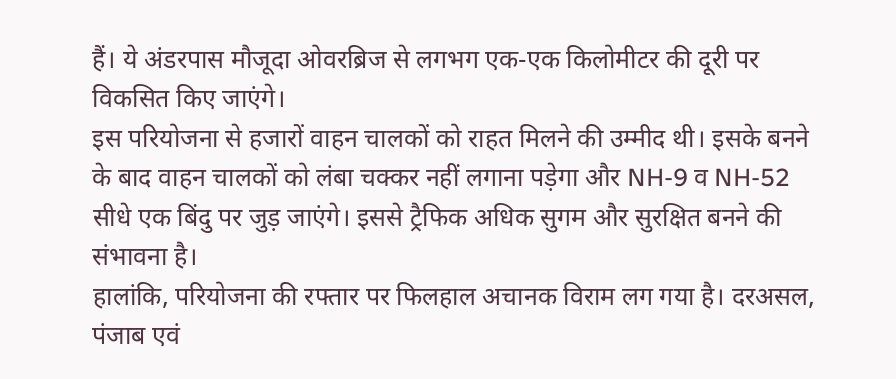हैं। ये अंडरपास मौजूदा ओवरब्रिज से लगभग एक-एक किलोमीटर की दूरी पर विकसित किए जाएंगे।
इस परियोजना से हजारों वाहन चालकों को राहत मिलने की उम्मीद थी। इसके बनने के बाद वाहन चालकों को लंबा चक्कर नहीं लगाना पड़ेगा और NH-9 व NH-52 सीधे एक बिंदु पर जुड़ जाएंगे। इससे ट्रैफिक अधिक सुगम और सुरक्षित बनने की संभावना है।
हालांकि, परियोजना की रफ्तार पर फिलहाल अचानक विराम लग गया है। दरअसल, पंजाब एवं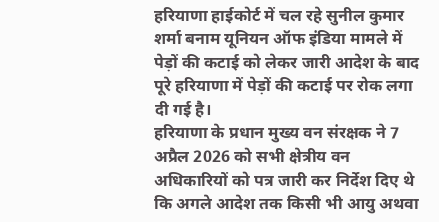हरियाणा हाईकोर्ट में चल रहे सुनील कुमार शर्मा बनाम यूनियन ऑफ इंडिया मामले में पेड़ों की कटाई को लेकर जारी आदेश के बाद पूरे हरियाणा में पेड़ों की कटाई पर रोक लगा दी गई है।
हरियाणा के प्रधान मुख्य वन संरक्षक ने 7 अप्रैल 2026 को सभी क्षेत्रीय वन अधिकारियों को पत्र जारी कर निर्देश दिए थे कि अगले आदेश तक किसी भी आयु अथवा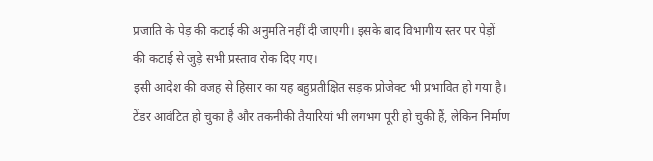प्रजाति के पेड़ की कटाई की अनुमति नहीं दी जाएगी। इसके बाद विभागीय स्तर पर पेड़ों की कटाई से जुड़े सभी प्रस्ताव रोक दिए गए।
इसी आदेश की वजह से हिसार का यह बहुप्रतीक्षित सड़क प्रोजेक्ट भी प्रभावित हो गया है। टेंडर आवंटित हो चुका है और तकनीकी तैयारियां भी लगभग पूरी हो चुकी हैं, लेकिन निर्माण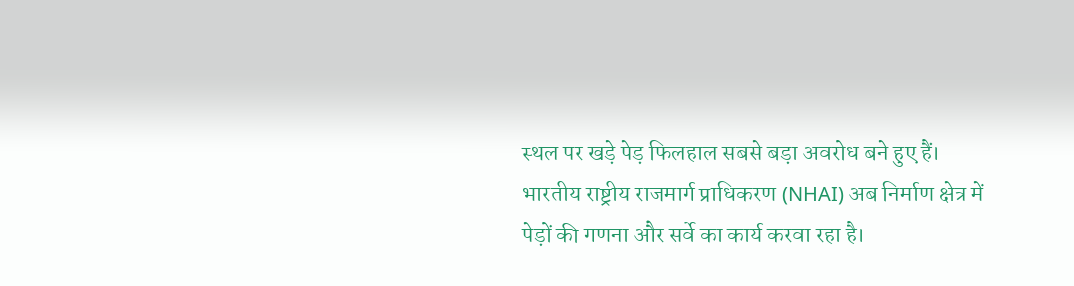स्थल पर खड़े पेड़ फिलहाल सबसे बड़ा अवरोध बने हुए हैं।
भारतीय राष्ट्रीय राजमार्ग प्राधिकरण (NHAI) अब निर्माण क्षेत्र में पेड़ों की गणना और सर्वे का कार्य करवा रहा है।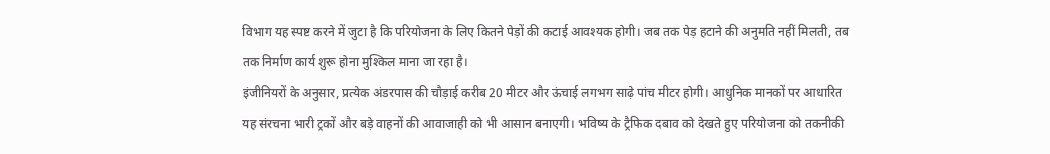विभाग यह स्पष्ट करने में जुटा है कि परियोजना के लिए कितने पेड़ों की कटाई आवश्यक होगी। जब तक पेड़ हटाने की अनुमति नहीं मिलती, तब तक निर्माण कार्य शुरू होना मुश्किल माना जा रहा है।
इंजीनियरों के अनुसार, प्रत्येक अंडरपास की चौड़ाई करीब 20 मीटर और ऊंचाई लगभग साढ़े पांच मीटर होगी। आधुनिक मानकों पर आधारित यह संरचना भारी ट्रकों और बड़े वाहनों की आवाजाही को भी आसान बनाएगी। भविष्य के ट्रैफिक दबाव को देखते हुए परियोजना को तकनीकी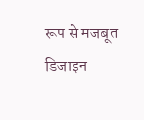रूप से मजबूत डिजाइन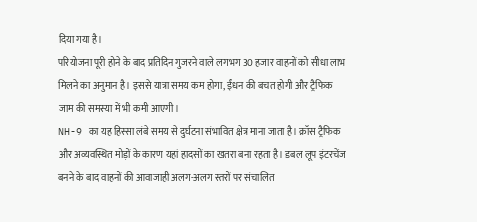दिया गया है।
परियोजना पूरी होने के बाद प्रतिदिन गुजरने वाले लगभग 30 हजार वाहनों को सीधा लाभ मिलने का अनुमान है। इससे यात्रा समय कम होगा, ईंधन की बचत होगी और ट्रैफिक जाम की समस्या में भी कमी आएगी।
NH-9 का यह हिस्सा लंबे समय से दुर्घटना संभावित क्षेत्र माना जाता है। क्रॉस ट्रैफिक और अव्यवस्थित मोड़ों के कारण यहां हादसों का खतरा बना रहता है। डबल लूप इंटरचेंज बनने के बाद वाहनों की आवाजाही अलग-अलग स्तरों पर संचालित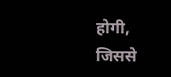होगी, जिससे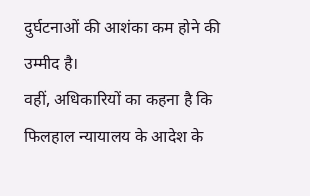दुर्घटनाओं की आशंका कम होने की उम्मीद है।
वहीं, अधिकारियों का कहना है कि फिलहाल न्यायालय के आदेश के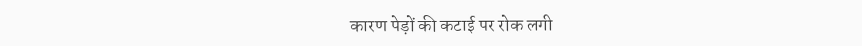कारण पेड़ों की कटाई पर रोक लगी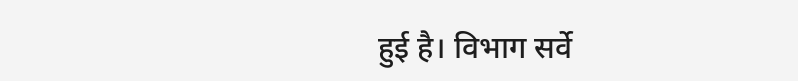हुई है। विभाग सर्वे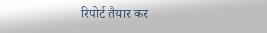रिपोर्ट तैयार कर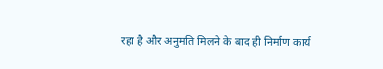रहा है और अनुमति मिलने के बाद ही निर्माण कार्य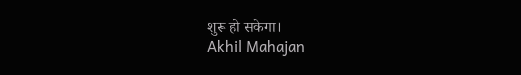शुरू हो सकेगा।
Akhil Mahajan